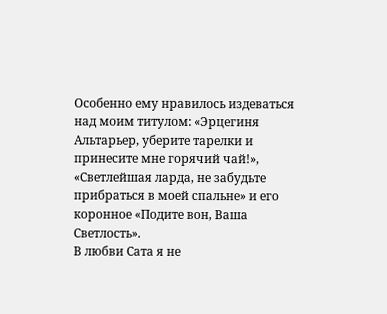Особенно ему нравилось издеваться над моим титулом: «Эрцегиня Альтарьер, уберите тарелки и принесите мне горячий чай!», «Светлейшая ларда, не забудьте прибраться в моей спальне» и его коронное «Подите вон, Ваша Светлость».
В любви Сата я не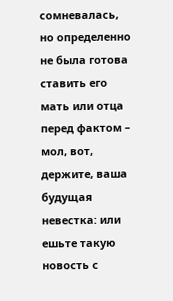сомневалась, но определенно не была готова ставить его мать или отца перед фактом – мол, вот, держите, ваша будущая невестка: или ешьте такую новость с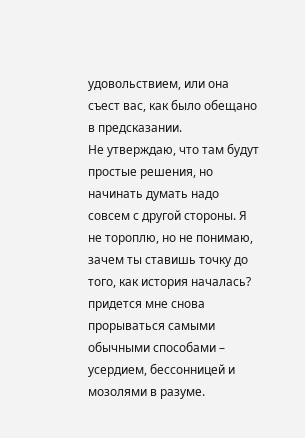удовольствием, или она съест вас, как было обещано в предсказании.
Не утверждаю, что там будут простые решения, но начинать думать надо совсем с другой стороны. Я не тороплю, но не понимаю, зачем ты ставишь точку до того, как история началась?
придется мне снова прорываться самыми обычными способами – усердием, бессонницей и мозолями в разуме.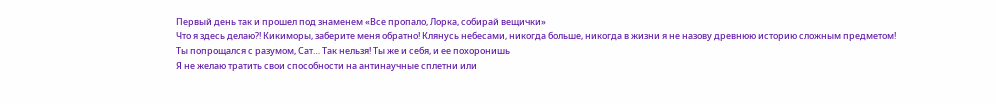Первый день так и прошел под знаменем «Все пропало, Лорка, собирай вещички»
Что я здесь делаю?! Кикиморы, заберите меня обратно! Клянусь небесами, никогда больше, никогда в жизни я не назову древнюю историю сложным предметом!
Ты попрощался с разумом, Сат… Так нельзя! Ты же и себя, и ее похоронишь
Я не желаю тратить свои способности на антинаучные сплетни или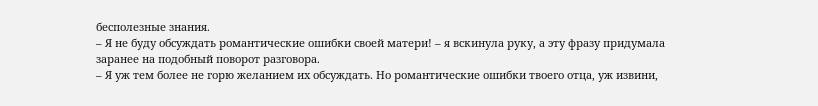бесполезные знания.
– Я не буду обсуждать романтические ошибки своей матери! – я вскинула руку, а эту фразу придумала заранее на подобный поворот разговора.
– Я уж тем более не горю желанием их обсуждать. Но романтические ошибки твоего отца, уж извини,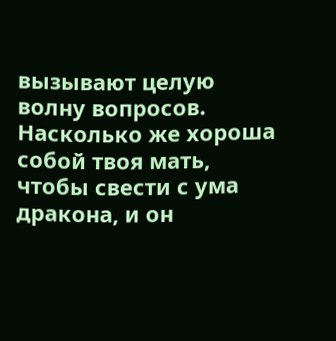вызывают целую волну вопросов. Насколько же хороша собой твоя мать, чтобы свести с ума дракона, и он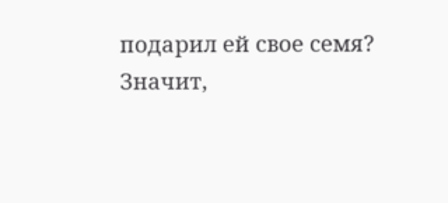подарил ей свое семя?
Значит,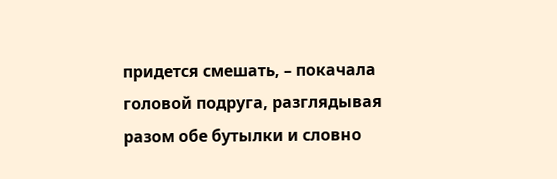придется смешать, – покачала головой подруга, разглядывая разом обе бутылки и словно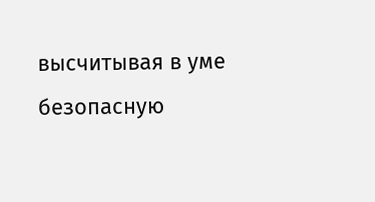высчитывая в уме безопасную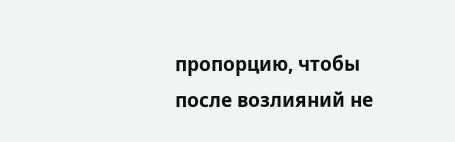пропорцию, чтобы после возлияний не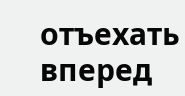отъехать вперед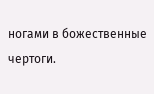ногами в божественные чертоги.